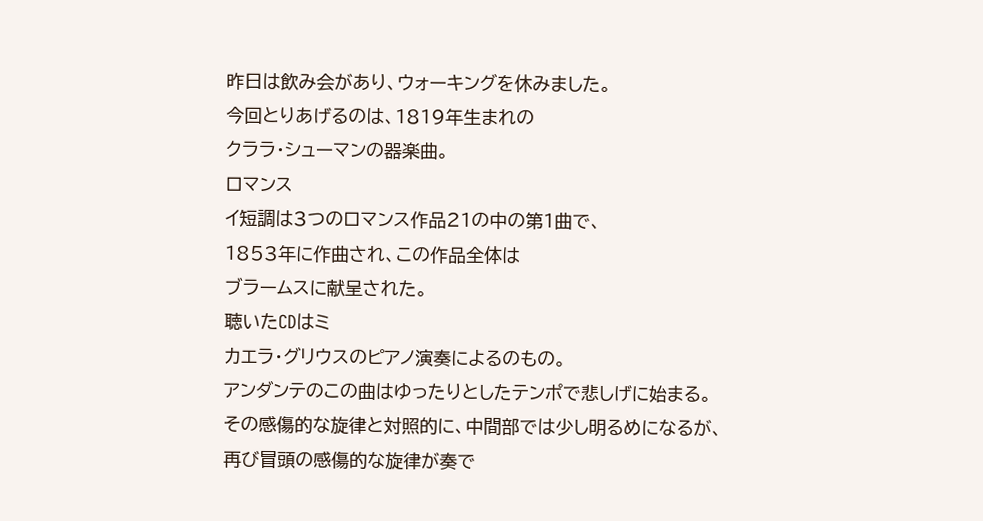昨日は飲み会があり、ウォーキングを休みました。
今回とりあげるのは、1819年生まれの
クララ・シューマンの器楽曲。
ロマンス
イ短調は3つのロマンス作品21の中の第1曲で、
1853年に作曲され、この作品全体は
ブラームスに献呈された。
聴いたCDはミ
カエラ・グリウスのピアノ演奏によるのもの。
アンダンテのこの曲はゆったりとしたテンポで悲しげに始まる。
その感傷的な旋律と対照的に、中間部では少し明るめになるが、
再び冒頭の感傷的な旋律が奏で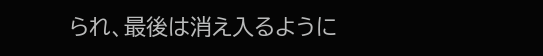られ、最後は消え入るように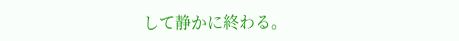して静かに終わる。